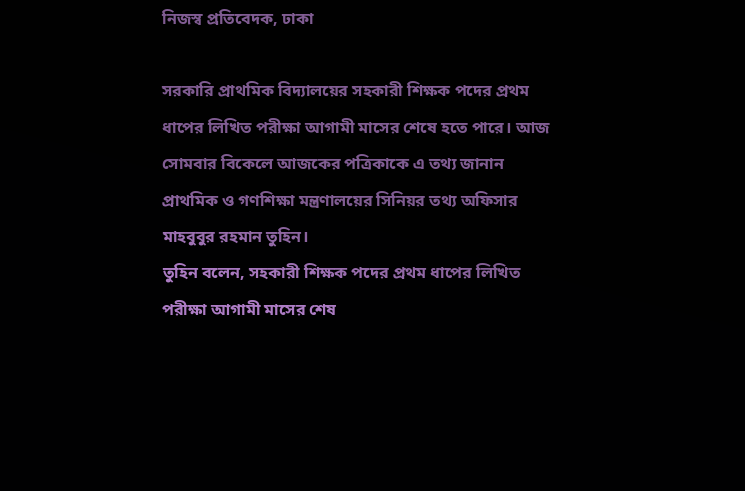নিজস্ব প্রতিবেদক, ঢাকা

সরকারি প্রাথমিক বিদ্যালয়ের সহকারী শিক্ষক পদের প্রথম ধাপের লিখিত পরীক্ষা আগামী মাসের শেষে হতে পারে। আজ সোমবার বিকেলে আজকের পত্রিকাকে এ তথ্য জানান প্রাথমিক ও গণশিক্ষা মন্ত্রণালয়ের সিনিয়র তথ্য অফিসার মাহবুবুর রহমান তুহিন।
তুহিন বলেন, সহকারী শিক্ষক পদের প্রথম ধাপের লিখিত পরীক্ষা আগামী মাসের শেষ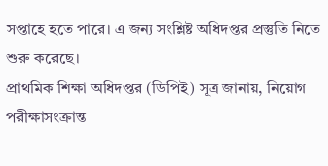সপ্তাহে হতে পারে। এ জন্য সংশ্লিষ্ট অধিদপ্তর প্রস্তুতি নিতে শুরু করেছে।
প্রাথমিক শিক্ষা অধিদপ্তর (ডিপিই) সূত্র জানায়, নিয়োগ পরীক্ষাসংক্রান্ত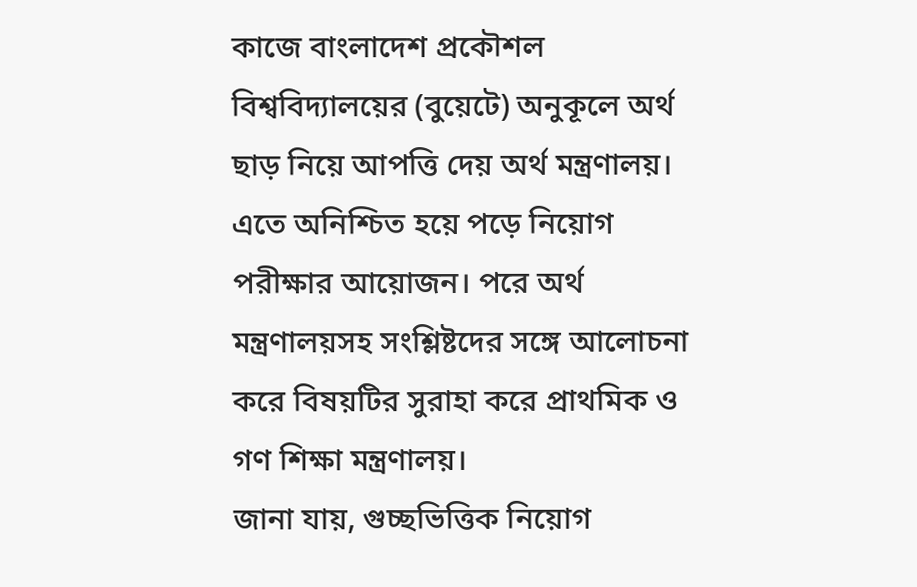কাজে বাংলাদেশ প্রকৌশল বিশ্ববিদ্যালয়ের (বুয়েটে) অনুকূলে অর্থ ছাড় নিয়ে আপত্তি দেয় অর্থ মন্ত্রণালয়। এতে অনিশ্চিত হয়ে পড়ে নিয়োগ পরীক্ষার আয়োজন। পরে অর্থ মন্ত্রণালয়সহ সংশ্লিষ্টদের সঙ্গে আলোচনা করে বিষয়টির সুরাহা করে প্রাথমিক ও গণ শিক্ষা মন্ত্রণালয়।
জানা যায়, গুচ্ছভিত্তিক নিয়োগ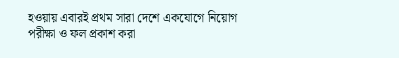হওয়ায় এবারই প্রথম সারা দেশে একযোগে নিয়োগ পরীক্ষা ও ফল প্রকাশ করা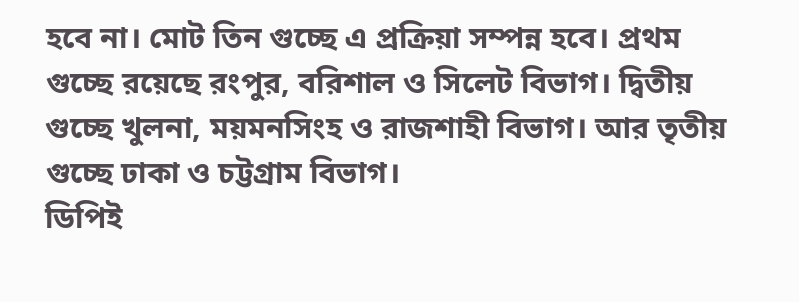হবে না। মোট তিন গুচ্ছে এ প্রক্রিয়া সম্পন্ন হবে। প্রথম গুচ্ছে রয়েছে রংপুর, বরিশাল ও সিলেট বিভাগ। দ্বিতীয় গুচ্ছে খুলনা, ময়মনসিংহ ও রাজশাহী বিভাগ। আর তৃতীয় গুচ্ছে ঢাকা ও চট্টগ্রাম বিভাগ।
ডিপিই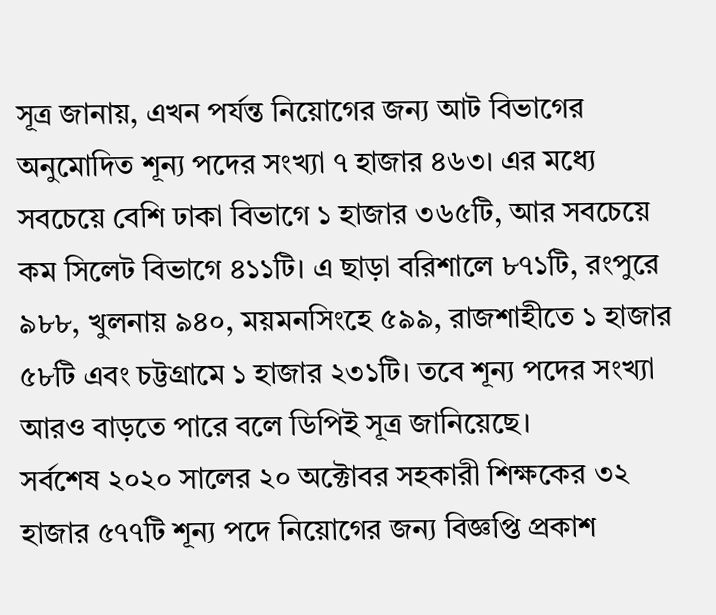সূত্র জানায়, এখন পর্যন্ত নিয়োগের জন্য আট বিভাগের অনুমোদিত শূন্য পদের সংখ্যা ৭ হাজার ৪৬৩। এর মধ্যে সবচেয়ে বেশি ঢাকা বিভাগে ১ হাজার ৩৬৫টি, আর সবচেয়ে কম সিলেট বিভাগে ৪১১টি। এ ছাড়া বরিশালে ৮৭১টি, রংপুরে ৯৮৮, খুলনায় ৯৪০, ময়মনসিংহে ৫৯৯, রাজশাহীতে ১ হাজার ৫৮টি এবং চট্টগ্রামে ১ হাজার ২৩১টি। তবে শূন্য পদের সংখ্যা আরও বাড়তে পারে বলে ডিপিই সূত্র জানিয়েছে।
সর্বশেষ ২০২০ সালের ২০ অক্টোবর সহকারী শিক্ষকের ৩২ হাজার ৫৭৭টি শূন্য পদে নিয়োগের জন্য বিজ্ঞপ্তি প্রকাশ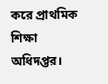করে প্রাথমিক শিক্ষা অধিদপ্তর।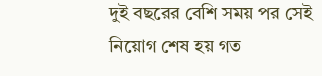দুই বছরের বেশি সময় পর সেই নিয়োগ শেষ হয় গত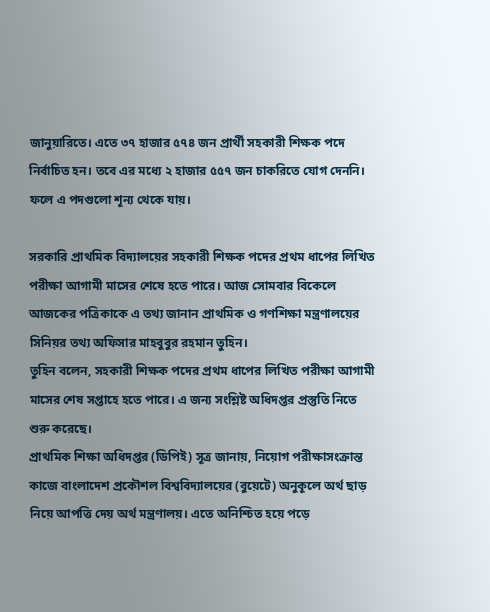জানুয়ারিতে। এতে ৩৭ হাজার ৫৭৪ জন প্রার্থী সহকারী শিক্ষক পদে নির্বাচিত হন। তবে এর মধ্যে ২ হাজার ৫৫৭ জন চাকরিতে যোগ দেননি। ফলে এ পদগুলো শূন্য থেকে যায়।

সরকারি প্রাথমিক বিদ্যালয়ের সহকারী শিক্ষক পদের প্রথম ধাপের লিখিত পরীক্ষা আগামী মাসের শেষে হতে পারে। আজ সোমবার বিকেলে আজকের পত্রিকাকে এ তথ্য জানান প্রাথমিক ও গণশিক্ষা মন্ত্রণালয়ের সিনিয়র তথ্য অফিসার মাহবুবুর রহমান তুহিন।
তুহিন বলেন, সহকারী শিক্ষক পদের প্রথম ধাপের লিখিত পরীক্ষা আগামী মাসের শেষ সপ্তাহে হতে পারে। এ জন্য সংশ্লিষ্ট অধিদপ্তর প্রস্তুতি নিতে শুরু করেছে।
প্রাথমিক শিক্ষা অধিদপ্তর (ডিপিই) সূত্র জানায়, নিয়োগ পরীক্ষাসংক্রান্ত কাজে বাংলাদেশ প্রকৌশল বিশ্ববিদ্যালয়ের (বুয়েটে) অনুকূলে অর্থ ছাড় নিয়ে আপত্তি দেয় অর্থ মন্ত্রণালয়। এতে অনিশ্চিত হয়ে পড়ে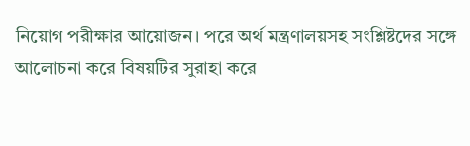নিয়োগ পরীক্ষার আয়োজন। পরে অর্থ মন্ত্রণালয়সহ সংশ্লিষ্টদের সঙ্গে আলোচনা করে বিষয়টির সুরাহা করে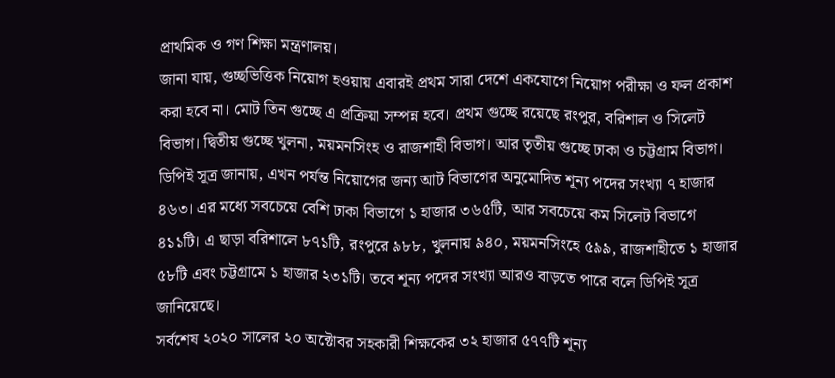প্রাথমিক ও গণ শিক্ষা মন্ত্রণালয়।
জানা যায়, গুচ্ছভিত্তিক নিয়োগ হওয়ায় এবারই প্রথম সারা দেশে একযোগে নিয়োগ পরীক্ষা ও ফল প্রকাশ করা হবে না। মোট তিন গুচ্ছে এ প্রক্রিয়া সম্পন্ন হবে। প্রথম গুচ্ছে রয়েছে রংপুর, বরিশাল ও সিলেট বিভাগ। দ্বিতীয় গুচ্ছে খুলনা, ময়মনসিংহ ও রাজশাহী বিভাগ। আর তৃতীয় গুচ্ছে ঢাকা ও চট্টগ্রাম বিভাগ।
ডিপিই সূত্র জানায়, এখন পর্যন্ত নিয়োগের জন্য আট বিভাগের অনুমোদিত শূন্য পদের সংখ্যা ৭ হাজার ৪৬৩। এর মধ্যে সবচেয়ে বেশি ঢাকা বিভাগে ১ হাজার ৩৬৫টি, আর সবচেয়ে কম সিলেট বিভাগে ৪১১টি। এ ছাড়া বরিশালে ৮৭১টি, রংপুরে ৯৮৮, খুলনায় ৯৪০, ময়মনসিংহে ৫৯৯, রাজশাহীতে ১ হাজার ৫৮টি এবং চট্টগ্রামে ১ হাজার ২৩১টি। তবে শূন্য পদের সংখ্যা আরও বাড়তে পারে বলে ডিপিই সূত্র জানিয়েছে।
সর্বশেষ ২০২০ সালের ২০ অক্টোবর সহকারী শিক্ষকের ৩২ হাজার ৫৭৭টি শূন্য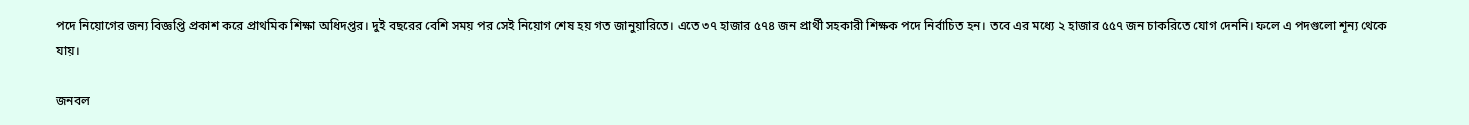পদে নিয়োগের জন্য বিজ্ঞপ্তি প্রকাশ করে প্রাথমিক শিক্ষা অধিদপ্তর। দুই বছরের বেশি সময় পর সেই নিয়োগ শেষ হয় গত জানুয়ারিতে। এতে ৩৭ হাজার ৫৭৪ জন প্রার্থী সহকারী শিক্ষক পদে নির্বাচিত হন। তবে এর মধ্যে ২ হাজার ৫৫৭ জন চাকরিতে যোগ দেননি। ফলে এ পদগুলো শূন্য থেকে যায়।

জনবল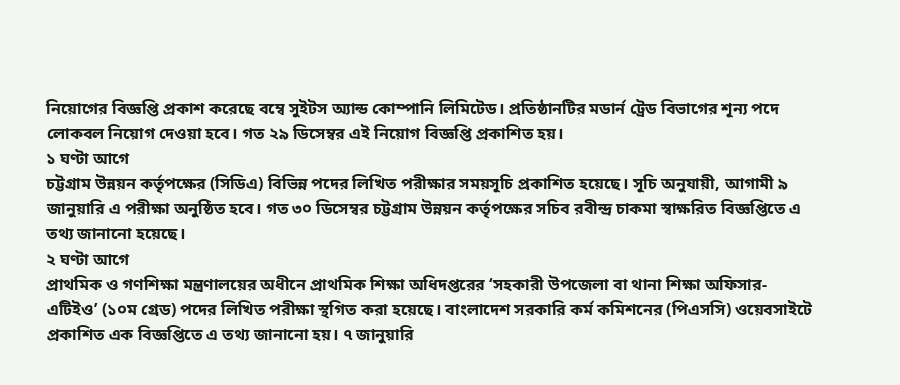নিয়োগের বিজ্ঞপ্তি প্রকাশ করেছে বম্বে সুইটস অ্যান্ড কোম্পানি লিমিটেড। প্রতিষ্ঠানটির মডার্ন ট্রেড বিভাগের শূন্য পদে লোকবল নিয়োগ দেওয়া হবে। গত ২৯ ডিসেম্বর এই নিয়োগ বিজ্ঞপ্তি প্রকাশিত হয়।
১ ঘণ্টা আগে
চট্টগ্রাম উন্নয়ন কর্তৃপক্ষের (সিডিএ) বিভিন্ন পদের লিখিত পরীক্ষার সময়সূচি প্রকাশিত হয়েছে। সূচি অনুযায়ী, আগামী ৯ জানুয়ারি এ পরীক্ষা অনুষ্ঠিত হবে। গত ৩০ ডিসেম্বর চট্টগ্রাম উন্নয়ন কর্তৃপক্ষের সচিব রবীন্দ্র চাকমা স্বাক্ষরিত বিজ্ঞপ্তিতে এ তথ্য জানানো হয়েছে।
২ ঘণ্টা আগে
প্রাথমিক ও গণশিক্ষা মন্ত্রণালয়ের অধীনে প্রাথমিক শিক্ষা অধিদপ্তরের ‘সহকারী উপজেলা বা থানা শিক্ষা অফিসার-এটিইও’ (১০ম গ্রেড) পদের লিখিত পরীক্ষা স্থগিত করা হয়েছে। বাংলাদেশ সরকারি কর্ম কমিশনের (পিএসসি) ওয়েবসাইটে প্রকাশিত এক বিজ্ঞপ্তিতে এ তথ্য জানানো হয়। ৭ জানুয়ারি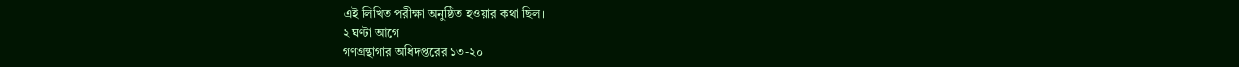এই লিখিত পরীক্ষা অনুষ্ঠিত হওয়ার কথা ছিল।
২ ঘণ্টা আগে
গণগ্রন্থাগার অধিদপ্তরের ১৩-২০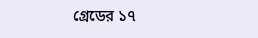গ্রেডের ১৭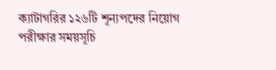ক্যাটাগরির ১২৬টি শূন্যপদের নিয়োগ পরীক্ষার সময়সূচি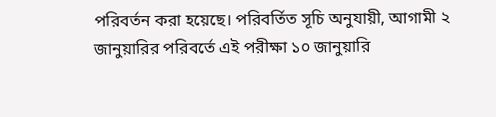পরিবর্তন করা হয়েছে। পরিবর্তিত সূচি অনুযায়ী, আগামী ২ জানুয়ারির পরিবর্তে এই পরীক্ষা ১০ জানুয়ারি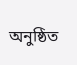অনুষ্ঠিত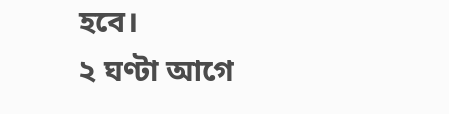হবে।
২ ঘণ্টা আগে